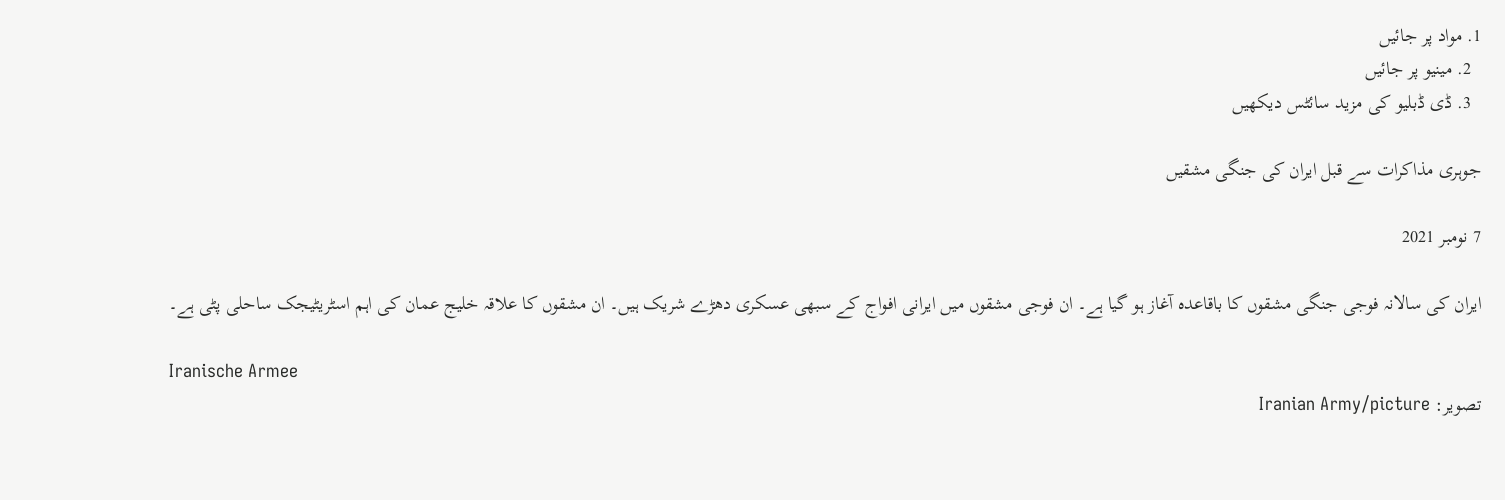1. مواد پر جائیں
  2. مینیو پر جائیں
  3. ڈی ڈبلیو کی مزید سائٹس دیکھیں

جوہری مذاکرات سے قبل ایران کی جنگی مشقیں

7 نومبر 2021

ایران کی سالانہ فوجی جنگی مشقوں کا باقاعدہ آغاز ہو گیا ہے۔ ان فوجی مشقوں میں ایرانی افواج کے سبھی عسکری دھڑے شریک ہیں۔ ان مشقوں کا علاقہ خلیج عمان کی اہم اسٹریٹیجک ساحلی پٹی ہے۔

Iranische Armee
تصویر: Iranian Army/picture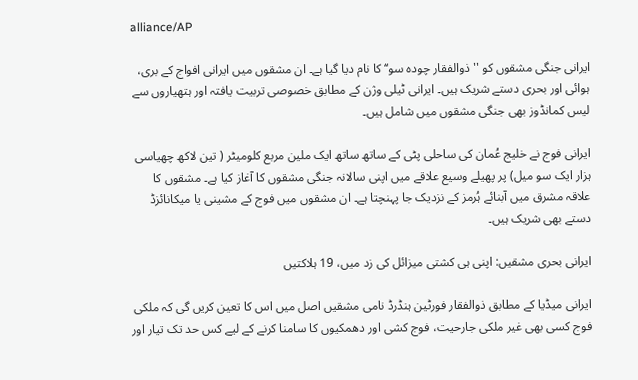alliance/AP

ایرانی جنگی مشقوں کو ''ذوالفقار چودہ سو‘‘ کا نام دیا گیا ہے۔ ان مشقوں میں ایرانی افواج کے بری، ہوائی اور بحری دستے شریک ہیں۔ ایرانی ٹیلی وژن کے مطابق خصوصی تربیت یافتہ اور ہتھیاروں سے لیس کمانڈوز بھی جنگی مشقوں میں شامل ہیں۔

ایرانی فوج نے خلیج عُمان کی ساحلی پٹی کے ساتھ ساتھ ایک ملین مربع کلومیٹر ( تین لاکھ چھیاسی ہزار ایک سو میل) پر پھیلے وسیع علاقے میں اپنی سالانہ جنگی مشقوں کا آغاز کیا ہے۔ مشقوں کا علاقہ مشرق میں آبنائے ہُرمز کے نزدیک جا پہنچتا ہے۔ ان مشقوں میں فوج کے مشینی یا میکانائزڈ دستے بھی شریک ہیں۔

ایرانی بحری مشقیں: اپنی ہی کشتی میزائل کی زد میں، 19 ہلاکتیں

ایرانی میڈیا کے مطابق ذوالفقار فورٹین ہنڈرڈ نامی مشقیں اصل میں اس کا تعین کریں گی کہ ملکی فوج کسی بھی غیر ملکی جارحیت، فوج کشی اور دھمکیوں کا سامنا کرنے کے لیے کس حد تک تیار اور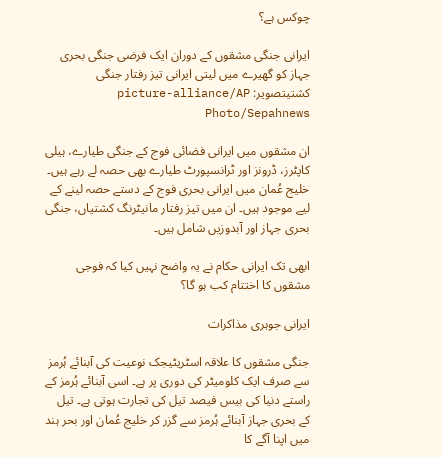چوکس ہے؟

ایرانی جنگی مشقوں کے دوران ایک فرضی جنگی بحری جہاز کو گھیرے میں لیتی ایرانی تیز رفتار جنگی کشتیتصویر: picture-alliance/AP Photo/Sepahnews

ان مشقوں میں ایرانی فضائی فوج کے جنگی طیارے، ہیلی کاپٹرز، ڈرونز اور ٹرانسپورٹ طیارے بھی حصہ لے رہے ہیں۔ خلیج عُمان میں ایرانی بحری فوج کے دستے حصہ لینے کے لیے موجود ہیں۔ ان میں تیز رفتار مانیٹرنگ کشتیاں، جنگی بحری جہاز اور آبدوزیں شامل ہیں۔

ابھی تک ایرانی حکام نے یہ واضح نہیں کیا کہ فوجی مشقوں کا اختتام کب ہو گا؟

ایرانی جوہری مذاکرات

جنگی مشقوں کا علاقہ اسٹریٹیجک نوعیت کی آبنائے ہُرمز سے صرف ایک کلومیٹر کی دوری پر ہے۔ اسی آبنائے ہُرمز کے راستے دنیا کی بیس فیصد تیل کی تجارت ہوتی ہے۔ تیل کے بحری جہاز آبنائے ہُرمز سے گزر کر خلیج عُمان اور بحر ہند میں اپنا آگے کا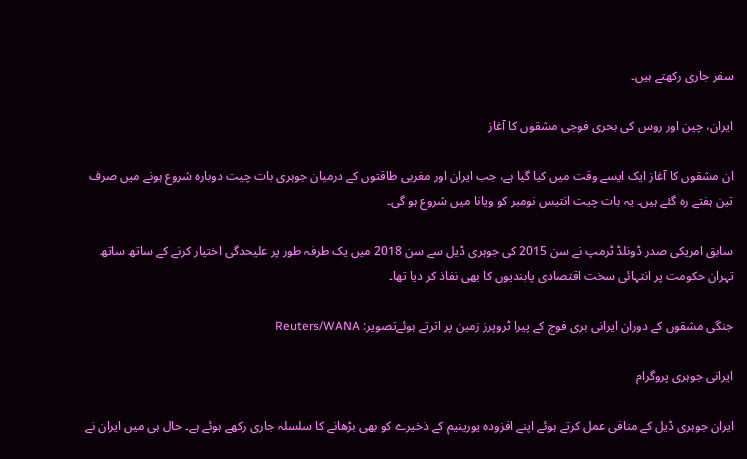سفر جاری رکھتے ہیں۔

ایران، چین اور روس کی بحری فوجی مشقوں کا آغاز

ان مشقوں کا آغاز ایک ایسے وقت میں کیا گیا ہے، جب ایران اور مغربی طاقتوں کے درمیان جوہری بات چیت دوبارہ شروع ہونے میں صرف تین ہفتے رہ گئے ہیں۔ یہ بات چیت انتیس نومبر کو ویانا میں شروع ہو گی۔

سابق امریکی صدر ڈونلڈ ٹرمپ نے سن 2015 کی جوہری ڈیل سے سن 2018 میں یک طرفہ طور پر علیحدگی اختیار کرنے کے ساتھ ساتھ تہران حکومت پر انتہائی سخت اقتصادی پابندیوں کا بھی نفاذ کر دیا تھا۔

جنگی مشقوں کے دوران ایرانی بری فوج کے پیرا ٹروپرز زمین پر اترتے ہوئےتصویر: Reuters/WANA

ایرانی جوہری پروگرام

ایران جوہری ڈیل کے منافی عمل کرتے ہوئے اپنے افزودہ یورینیم کے ذخیرے کو بھی بڑھانے کا سلسلہ جاری رکھے ہوئے ہے۔ حال ہی میں ایران نے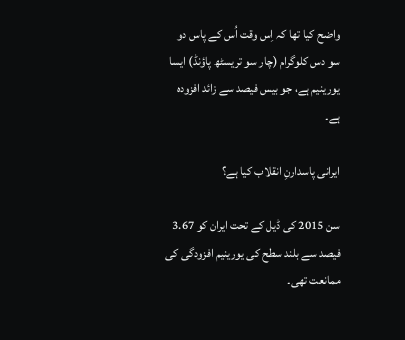واضح کیا تھا کہ اِس وقت اُس کے پاس دو سو دس کلوگرام (چار سو تریسٹھ پاؤنڈ) ایسا یورینیم ہے، جو بیس فیصد سے زائد افزودہ ہے۔

ایرانی پاسدارنِ انقلاب کیا ہے؟

سن 2015 کی ڈیل کے تحت ایران کو 3.67 فیصد سے بلند سطح کی یورینیم افزودگی کی ممانعت تھی۔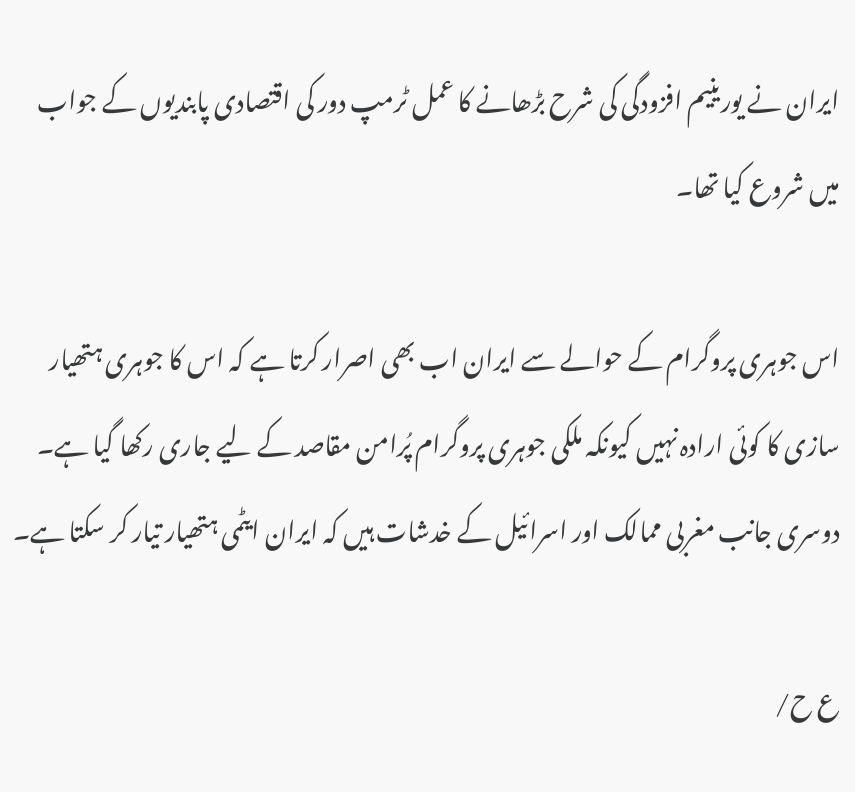ایران نے یورینیم افزودگی کی شرح بڑھانے کا عمل ٹرمپ دور کی اقتصادی پابندیوں کے جواب میں شروع کیا تھا۔

اس جوہری پروگرام کے حوالے سے ایران اب بھی اصرار کرتا ہے کہ اس کا جوہری ہتھیار سازی کا کوئی ارادہ نہیں کیونکہ ملکی جوہری پروگرام پُرامن مقاصد کے لیے جاری رکھا گیا ہے۔ دوسری جانب مغربی ممالک اور اسرائیل کے خدشات ہیں کہ ایران ایٹمی ہتھیار تیار کر سکتا ہے۔

ع ح/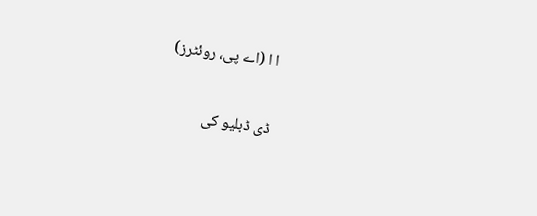ا ا (اے پی، روئٹرز)

ڈی ڈبلیو کی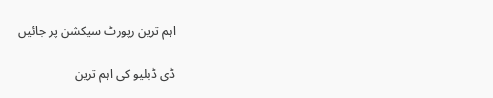اہم ترین رپورٹ سیکشن پر جائیں

ڈی ڈبلیو کی اہم ترین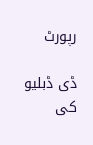رپورٹ

ڈی ڈبلیو کی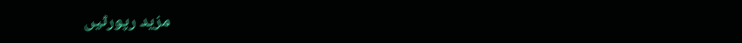مزید رپورٹیں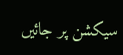سیکشن پر جائیں